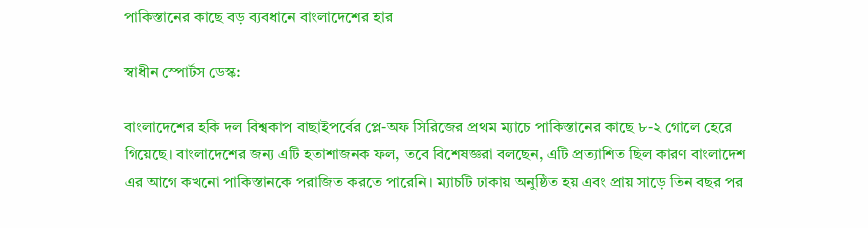পাকিস্তানের কাছে বড় ব্যবধানে বাংলাদেশের হার

স্বাধীন স্পোর্টস ডেস্ক:

বাংলাদেশের হকি দল বিশ্বকাপ বাছাইপর্বের প্লে-অফ সিরিজের প্রথম ম্যাচে পাকিস্তানের কাছে ৮-২ গোলে হেরে গিয়েছে। বাংলাদেশের জন্য এটি হতাশাজনক ফল, তবে বিশেষজ্ঞরা বলছেন, এটি প্রত্যাশিত ছিল কারণ বাংলাদেশ এর আগে কখনো পাকিস্তানকে পরাজিত করতে পারেনি। ম্যাচটি ঢাকায় অনুষ্ঠিত হয় এবং প্রায় সাড়ে তিন বছর পর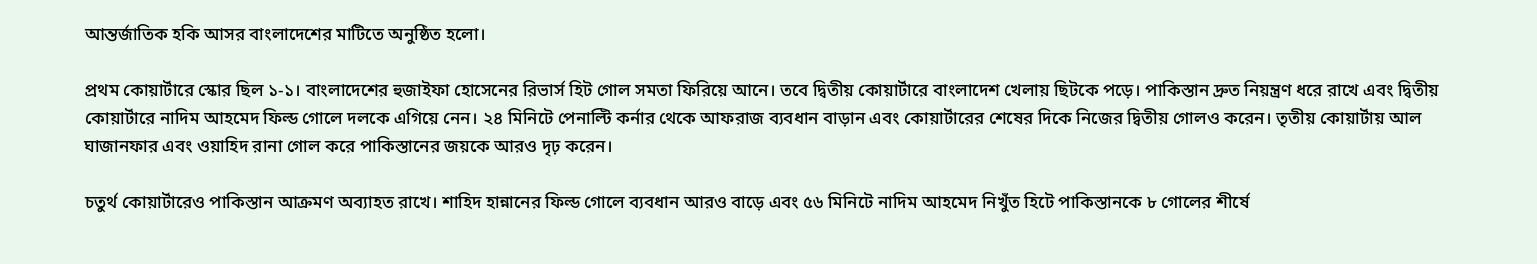আন্তর্জাতিক হকি আসর বাংলাদেশের মাটিতে অনুষ্ঠিত হলো।

প্রথম কোয়ার্টারে স্কোর ছিল ১-১। বাংলাদেশের হুজাইফা হোসেনের রিভার্স হিট গোল সমতা ফিরিয়ে আনে। তবে দ্বিতীয় কোয়ার্টারে বাংলাদেশ খেলায় ছিটকে পড়ে। পাকিস্তান দ্রুত নিয়ন্ত্রণ ধরে রাখে এবং দ্বিতীয় কোয়ার্টারে নাদিম আহমেদ ফিল্ড গোলে দলকে এগিয়ে নেন। ২৪ মিনিটে পেনাল্টি কর্নার থেকে আফরাজ ব্যবধান বাড়ান এবং কোয়ার্টারের শেষের দিকে নিজের দ্বিতীয় গোলও করেন। তৃতীয় কোয়ার্টায় আল ঘাজানফার এবং ওয়াহিদ রানা গোল করে পাকিস্তানের জয়কে আরও দৃঢ় করেন।

চতুর্থ কোয়ার্টারেও পাকিস্তান আক্রমণ অব্যাহত রাখে। শাহিদ হান্নানের ফিল্ড গোলে ব্যবধান আরও বাড়ে এবং ৫৬ মিনিটে নাদিম আহমেদ নিখুঁত হিটে পাকিস্তানকে ৮ গোলের শীর্ষে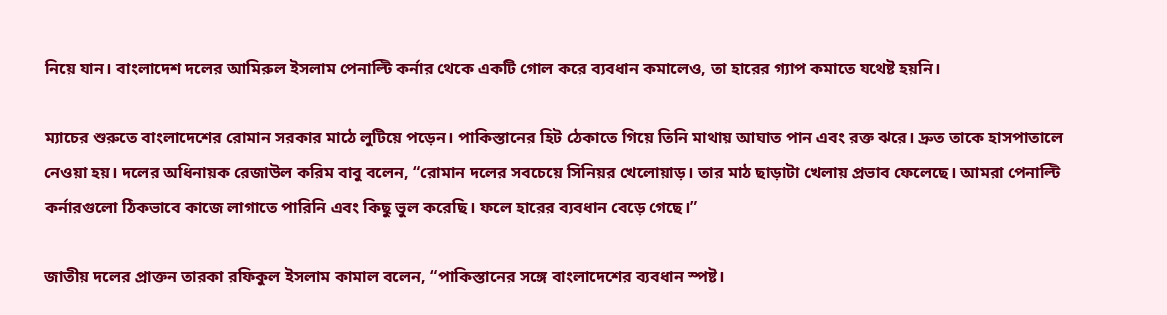নিয়ে যান। বাংলাদেশ দলের আমিরুল ইসলাম পেনাল্টি কর্নার থেকে একটি গোল করে ব্যবধান কমালেও, তা হারের গ্যাপ কমাতে যথেষ্ট হয়নি।

ম্যাচের শুরুতে বাংলাদেশের রোমান সরকার মাঠে লুটিয়ে পড়েন। পাকিস্তানের হিট ঠেকাতে গিয়ে তিনি মাথায় আঘাত পান এবং রক্ত ঝরে। দ্রুত তাকে হাসপাতালে নেওয়া হয়। দলের অধিনায়ক রেজাউল করিম বাবু বলেন, “রোমান দলের সবচেয়ে সিনিয়র খেলোয়াড়। তার মাঠ ছাড়াটা খেলায় প্রভাব ফেলেছে। আমরা পেনাল্টি কর্নারগুলো ঠিকভাবে কাজে লাগাতে পারিনি এবং কিছু ভুল করেছি। ফলে হারের ব্যবধান বেড়ে গেছে।”

জাতীয় দলের প্রাক্তন তারকা রফিকুল ইসলাম কামাল বলেন, “পাকিস্তানের সঙ্গে বাংলাদেশের ব্যবধান স্পষ্ট।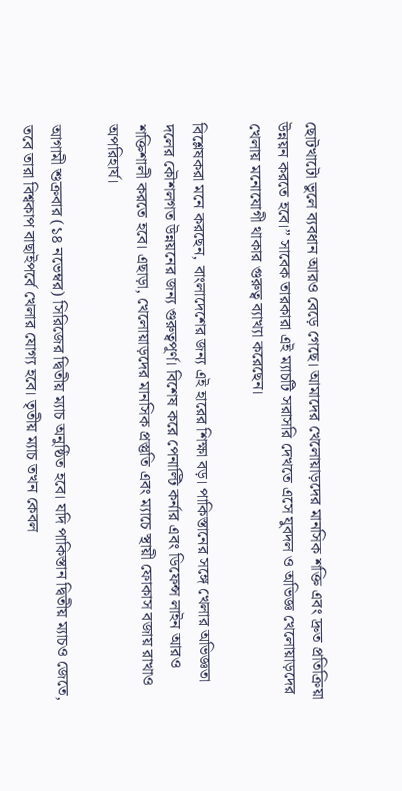ছোটখাটো ভুলে ব্যবধান আরও বেড়ে গেছে। আমাদের খেলোয়াড়দের মানসিক শক্তি এবং দ্রুত প্রতিক্রিয়া উন্নয়ন করতে হবে।” সাবেক তারকারা এই ম্যাচটি সরাসরি দেখতে এসে যুবদল ও অভিজ্ঞ খেলোয়াড়দের খেলায় মনোযোগী থাকার গুরুত্ব ব্যাখ্যা করেছেন।

বিশ্লেষকরা মনে করছেন, বাংলাদেশের জন্য এই হারের শিক্ষা বড়। পাকিস্তানের সঙ্গে খেলার অভিজ্ঞতা দলের কৌশলগত উন্নয়নের জন্য গুরুত্বপূর্ণ। বিশেষ করে পেনাল্টি কর্নার এবং ডিফেন্স লাইন আরও শক্তিশালী করতে হবে। এছাড়া, খেলোয়াড়দের মানসিক প্রস্তুতি এবং ম্যাচে স্থায়ী ফোকাস বজায় রাখাও অপরিহার্য।

আগামী শুক্রবার (১৪ নভেম্বর) সিরিজের দ্বিতীয় ম্যাচ অনুষ্ঠিত হবে। যদি পাকিস্তান দ্বিতীয় ম্যাচও জেতে, তবে তারা বিশ্বকাপ বাছাইপর্বে খেলার যোগ্য হবে। তৃতীয় ম্যাচ তখন কেবল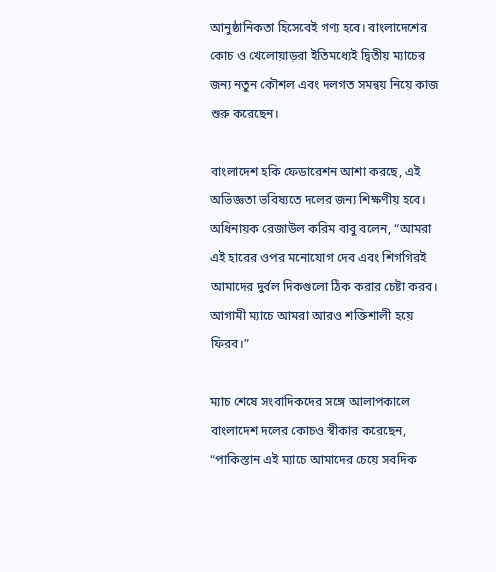আনুষ্ঠানিকতা হিসেবেই গণ্য হবে। বাংলাদেশের কোচ ও খেলোয়াড়রা ইতিমধ্যেই দ্বিতীয় ম্যাচের জন্য নতুন কৌশল এবং দলগত সমন্বয় নিয়ে কাজ শুরু করেছেন।

বাংলাদেশ হকি ফেডারেশন আশা করছে, এই অভিজ্ঞতা ভবিষ্যতে দলের জন্য শিক্ষণীয় হবে। অধিনায়ক রেজাউল করিম বাবু বলেন, “আমরা এই হারের ওপর মনোযোগ দেব এবং শিগগিরই আমাদের দুর্বল দিকগুলো ঠিক করার চেষ্টা করব। আগামী ম্যাচে আমরা আরও শক্তিশালী হয়ে ফিরব।”

ম্যাচ শেষে সংবাদিকদের সঙ্গে আলাপকালে বাংলাদেশ দলের কোচও স্বীকার করেছেন, “পাকিস্তান এই ম্যাচে আমাদের চেয়ে সবদিক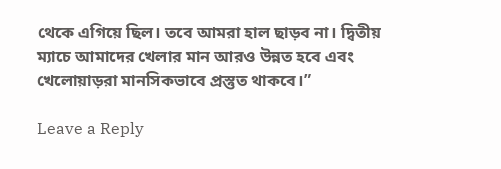থেকে এগিয়ে ছিল। তবে আমরা হাল ছাড়ব না। দ্বিতীয় ম্যাচে আমাদের খেলার মান আরও উন্নত হবে এবং খেলোয়াড়রা মানসিকভাবে প্রস্তুত থাকবে।”

Leave a Reply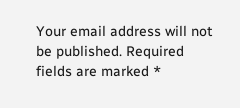Your email address will not be published. Required fields are marked *